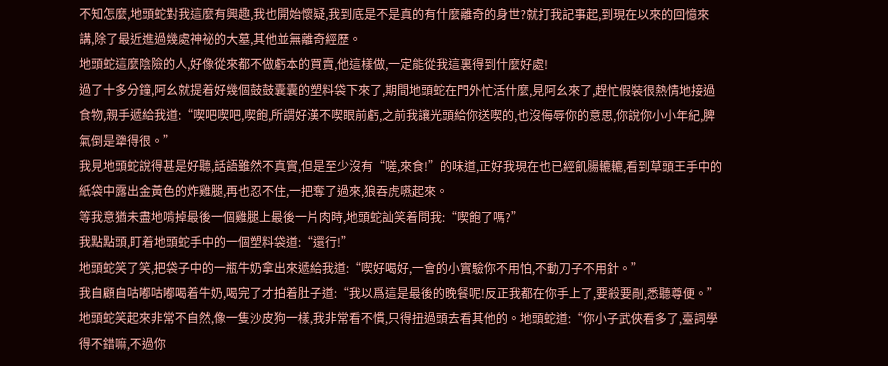不知怎麼,地頭蛇對我這麼有興趣,我也開始懷疑,我到底是不是真的有什麼離奇的身世?就打我記事起,到現在以來的回憶來講,除了最近進過幾處神祕的大墓,其他並無離奇經歷。
地頭蛇這麼陰險的人,好像從來都不做虧本的買賣,他這樣做,一定能從我這裏得到什麼好處!
過了十多分鐘,阿幺就提着好幾個鼓鼓囊囊的塑料袋下來了,期間地頭蛇在門外忙活什麼,見阿幺來了,趕忙假裝很熱情地接過食物,親手遞給我道:“喫吧喫吧,喫飽,所謂好漢不喫眼前虧,之前我讓光頭給你送喫的,也沒侮辱你的意思,你說你小小年紀,脾氣倒是犟得很。”
我見地頭蛇說得甚是好聽,話語雖然不真實,但是至少沒有“嗟,來食!”的味道,正好我現在也已經飢腸轆轆,看到草頭王手中的紙袋中露出金黃色的炸雞腿,再也忍不住,一把奪了過來,狼吞虎嚥起來。
等我意猶未盡地啃掉最後一個雞腿上最後一片肉時,地頭蛇訕笑着問我:“喫飽了嗎?”
我點點頭,盯着地頭蛇手中的一個塑料袋道:“還行!”
地頭蛇笑了笑,把袋子中的一瓶牛奶拿出來遞給我道:“喫好喝好,一會的小實驗你不用怕,不動刀子不用針。”
我自顧自咕嘟咕嘟喝着牛奶,喝完了才拍着肚子道:“我以爲這是最後的晚餐呢!反正我都在你手上了,要殺要剮,悉聽尊便。”
地頭蛇笑起來非常不自然,像一隻沙皮狗一樣,我非常看不慣,只得扭過頭去看其他的。地頭蛇道:“你小子武俠看多了,臺詞學得不錯嘛,不過你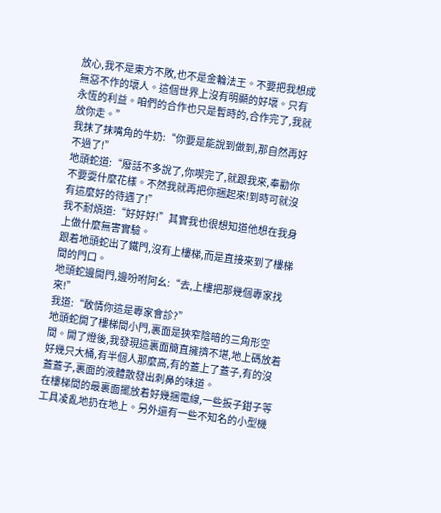放心,我不是東方不敗,也不是金輪法王。不要把我想成無惡不作的壞人。這個世界上沒有明顯的好壞。只有永恆的利益。咱們的合作也只是暫時的,合作完了,我就放你走。”
我抹了抹嘴角的牛奶:“你要是能說到做到,那自然再好不過了!”
地頭蛇道:“廢話不多說了,你喫完了,就跟我來,奉勸你不要耍什麼花樣。不然我就再把你捆起來!到時可就沒有這麼好的待遇了!”
我不耐煩道:“好好好!”其實我也很想知道他想在我身上做什麼無害實驗。
跟着地頭蛇出了鐵門,沒有上樓梯,而是直接來到了樓梯間的門口。
地頭蛇邊開門,邊吩咐阿幺:“去,上樓把那幾個專家找來!”
我道:“敢情你這是專家會診?”
地頭蛇開了樓梯間小門,裏面是狹窄陰暗的三角形空間。開了燈後,我發現這裏面簡直擁擠不堪,地上碼放着好幾只大桶,有半個人那麼高,有的蓋上了蓋子,有的沒蓋蓋子,裏面的液體散發出刺鼻的味道。
在樓梯間的最裏面擺放着好幾捆電線,一些扳子鉗子等工具凌亂地扔在地上。另外還有一些不知名的小型機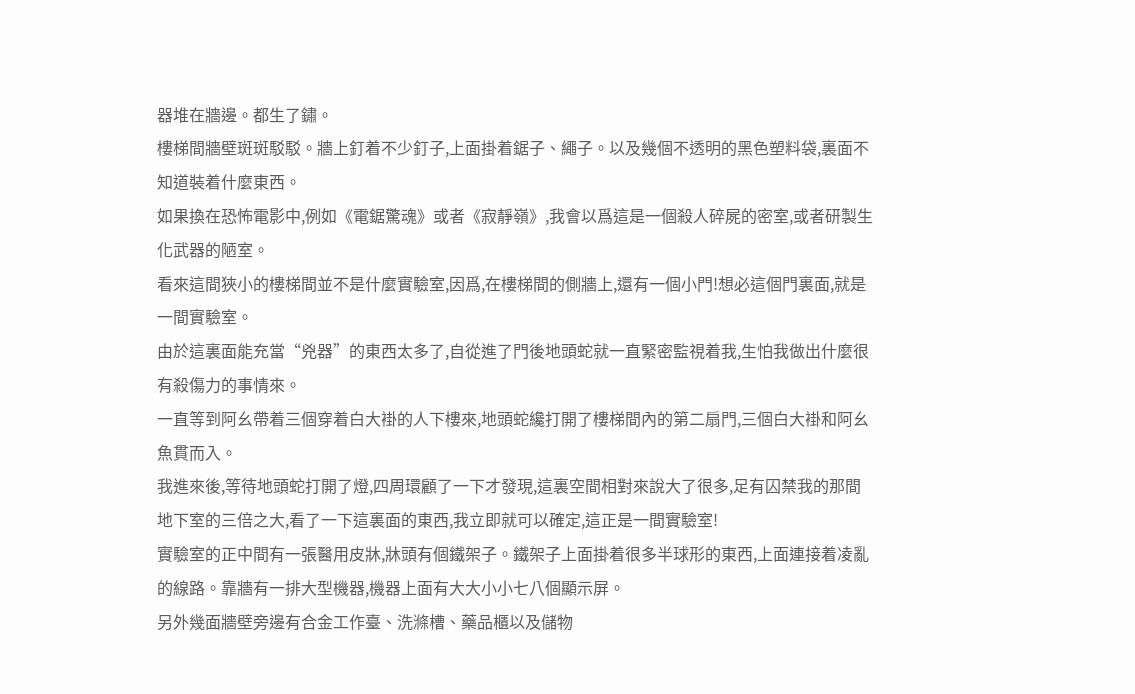器堆在牆邊。都生了鏽。
樓梯間牆壁斑斑駁駁。牆上釘着不少釘子,上面掛着鋸子、繩子。以及幾個不透明的黑色塑料袋,裏面不知道裝着什麼東西。
如果換在恐怖電影中,例如《電鋸驚魂》或者《寂靜嶺》,我會以爲這是一個殺人碎屍的密室,或者研製生化武器的陋室。
看來這間狹小的樓梯間並不是什麼實驗室,因爲,在樓梯間的側牆上,還有一個小門!想必這個門裏面,就是一間實驗室。
由於這裏面能充當“兇器”的東西太多了,自從進了門後地頭蛇就一直緊密監視着我,生怕我做出什麼很有殺傷力的事情來。
一直等到阿幺帶着三個穿着白大褂的人下樓來,地頭蛇纔打開了樓梯間內的第二扇門,三個白大褂和阿幺魚貫而入。
我進來後,等待地頭蛇打開了燈,四周環顧了一下才發現,這裏空間相對來說大了很多,足有囚禁我的那間地下室的三倍之大,看了一下這裏面的東西,我立即就可以確定,這正是一間實驗室!
實驗室的正中間有一張醫用皮牀,牀頭有個鐵架子。鐵架子上面掛着很多半球形的東西,上面連接着凌亂的線路。靠牆有一排大型機器,機器上面有大大小小七八個顯示屏。
另外幾面牆壁旁邊有合金工作臺、洗滌槽、藥品櫃以及儲物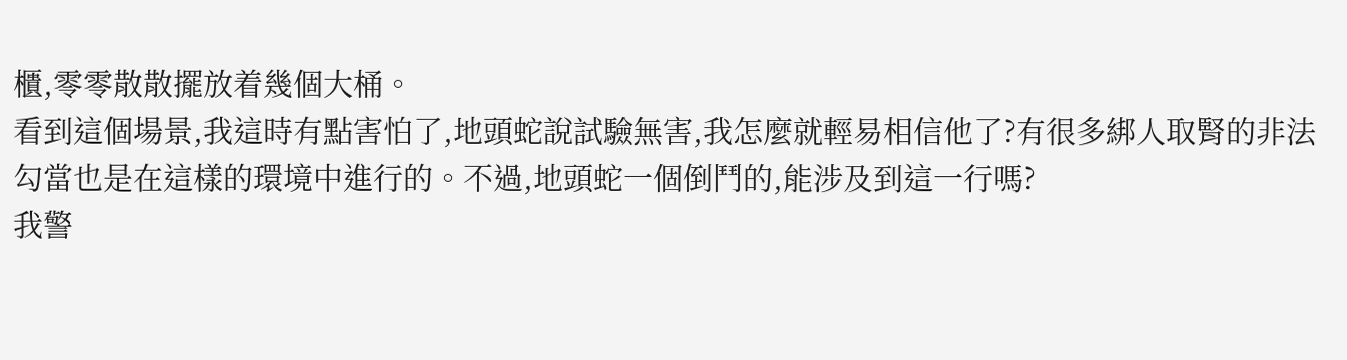櫃,零零散散擺放着幾個大桶。
看到這個場景,我這時有點害怕了,地頭蛇說試驗無害,我怎麼就輕易相信他了?有很多綁人取腎的非法勾當也是在這樣的環境中進行的。不過,地頭蛇一個倒鬥的,能涉及到這一行嗎?
我警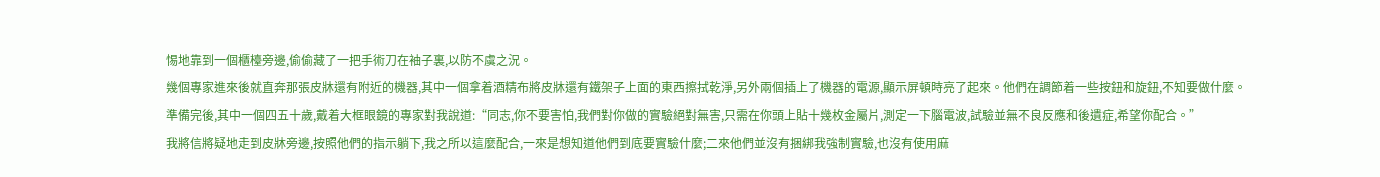惕地靠到一個櫃檯旁邊,偷偷藏了一把手術刀在袖子裏,以防不虞之況。
幾個專家進來後就直奔那張皮牀還有附近的機器,其中一個拿着酒精布將皮牀還有鐵架子上面的東西擦拭乾淨,另外兩個插上了機器的電源,顯示屏頓時亮了起來。他們在調節着一些按鈕和旋鈕,不知要做什麼。
準備完後,其中一個四五十歲,戴着大框眼鏡的專家對我說道:“同志,你不要害怕,我們對你做的實驗絕對無害,只需在你頭上貼十幾枚金屬片,測定一下腦電波,試驗並無不良反應和後遺症,希望你配合。”
我將信將疑地走到皮牀旁邊,按照他們的指示躺下,我之所以這麼配合,一來是想知道他們到底要實驗什麼;二來他們並沒有捆綁我強制實驗,也沒有使用麻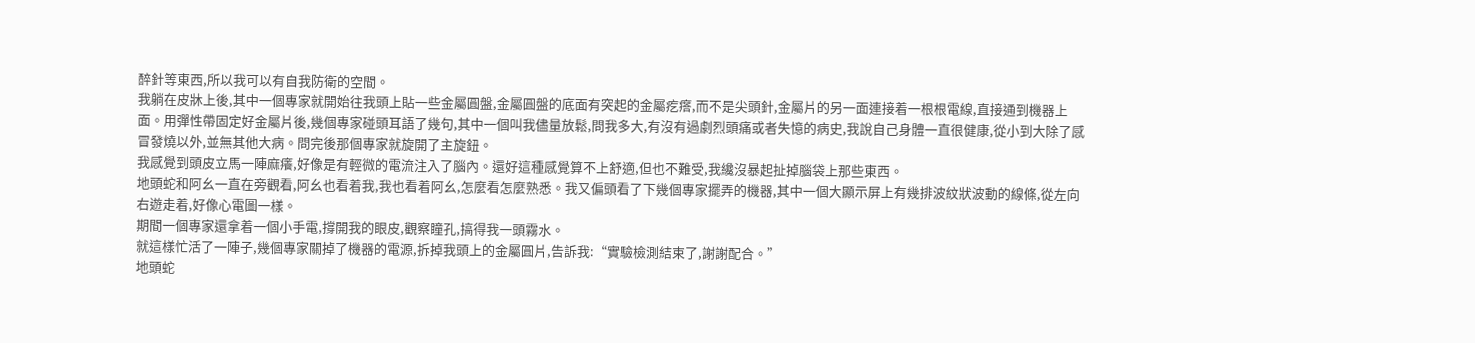醉針等東西,所以我可以有自我防衛的空間。
我躺在皮牀上後,其中一個專家就開始往我頭上貼一些金屬圓盤,金屬圓盤的底面有突起的金屬疙瘩,而不是尖頭針,金屬片的另一面連接着一根根電線,直接通到機器上面。用彈性帶固定好金屬片後,幾個專家碰頭耳語了幾句,其中一個叫我儘量放鬆,問我多大,有沒有過劇烈頭痛或者失憶的病史,我說自己身體一直很健康,從小到大除了感冒發燒以外,並無其他大病。問完後那個專家就旋開了主旋鈕。
我感覺到頭皮立馬一陣麻癢,好像是有輕微的電流注入了腦內。還好這種感覺算不上舒適,但也不難受,我纔沒暴起扯掉腦袋上那些東西。
地頭蛇和阿幺一直在旁觀看,阿幺也看着我,我也看着阿幺,怎麼看怎麼熟悉。我又偏頭看了下幾個專家擺弄的機器,其中一個大顯示屏上有幾排波紋狀波動的線條,從左向右遊走着,好像心電圖一樣。
期間一個專家還拿着一個小手電,撐開我的眼皮,觀察瞳孔,搞得我一頭霧水。
就這樣忙活了一陣子,幾個專家關掉了機器的電源,拆掉我頭上的金屬圓片,告訴我:“實驗檢測結束了,謝謝配合。”
地頭蛇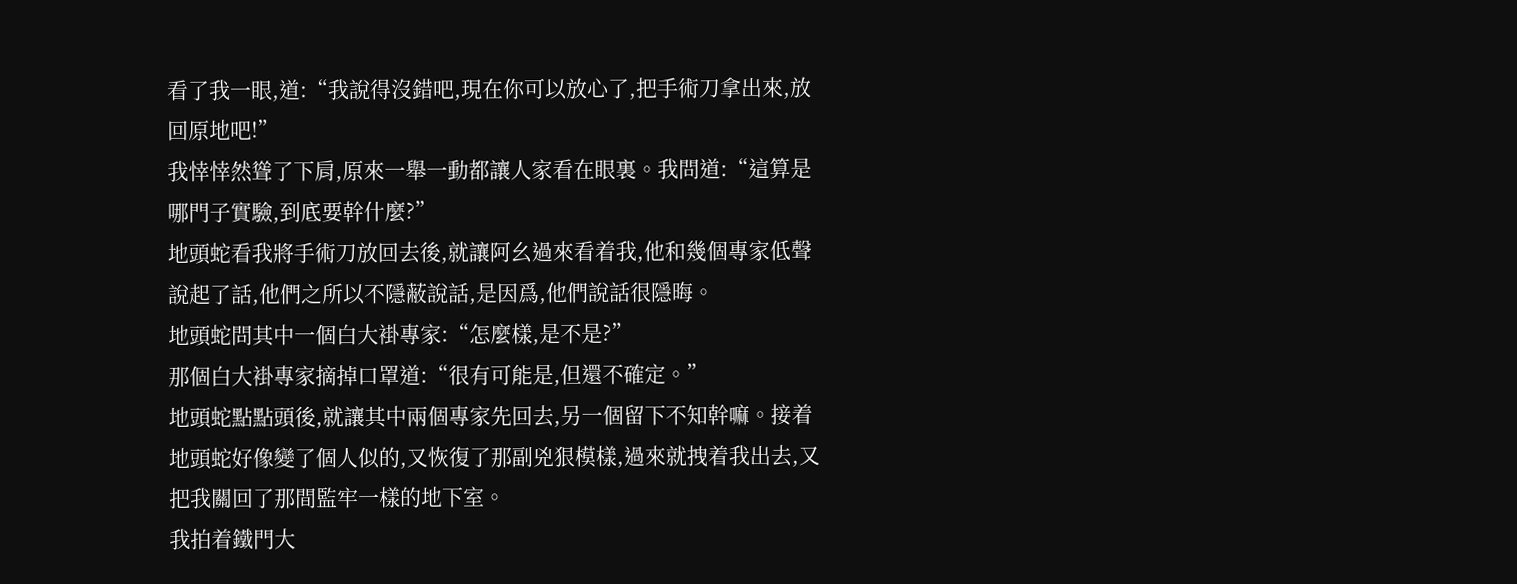看了我一眼,道:“我說得沒錯吧,現在你可以放心了,把手術刀拿出來,放回原地吧!”
我悻悻然聳了下肩,原來一舉一動都讓人家看在眼裏。我問道:“這算是哪門子實驗,到底要幹什麼?”
地頭蛇看我將手術刀放回去後,就讓阿幺過來看着我,他和幾個專家低聲說起了話,他們之所以不隱蔽說話,是因爲,他們說話很隱晦。
地頭蛇問其中一個白大褂專家:“怎麼樣,是不是?”
那個白大褂專家摘掉口罩道:“很有可能是,但還不確定。”
地頭蛇點點頭後,就讓其中兩個專家先回去,另一個留下不知幹嘛。接着地頭蛇好像變了個人似的,又恢復了那副兇狠模樣,過來就拽着我出去,又把我關回了那間監牢一樣的地下室。
我拍着鐵門大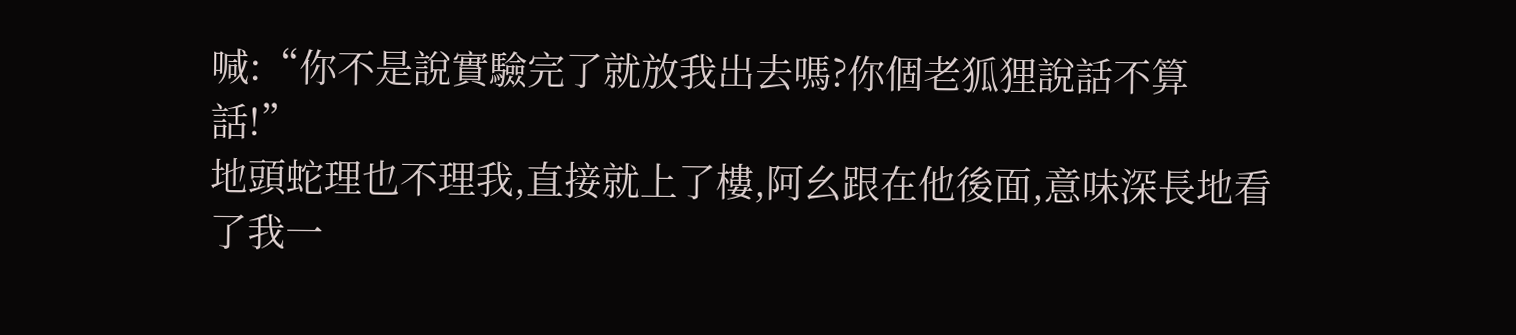喊:“你不是說實驗完了就放我出去嗎?你個老狐狸說話不算話!”
地頭蛇理也不理我,直接就上了樓,阿幺跟在他後面,意味深長地看了我一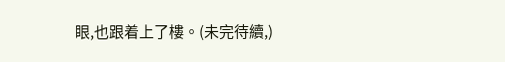眼,也跟着上了樓。(未完待續,)